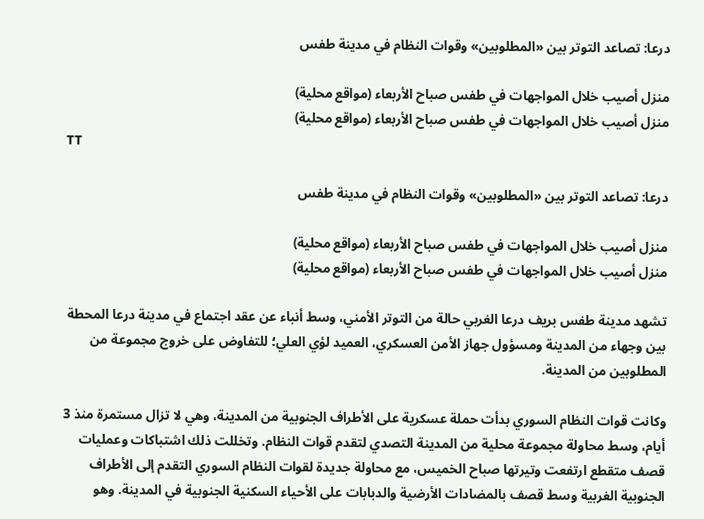درعا: تصاعد التوتر بين «المطلوبين» وقوات النظام في مدينة طفس

منزل أصيب خلال المواجهات في طفس صباح الأربعاء (مواقع محلية)
منزل أصيب خلال المواجهات في طفس صباح الأربعاء (مواقع محلية)
TT

درعا: تصاعد التوتر بين «المطلوبين» وقوات النظام في مدينة طفس

منزل أصيب خلال المواجهات في طفس صباح الأربعاء (مواقع محلية)
منزل أصيب خلال المواجهات في طفس صباح الأربعاء (مواقع محلية)

تشهد مدينة طفس بريف درعا الغربي حالة من التوتر الأمني، وسط أنباء عن عقد اجتماع في مدينة درعا المحطة بين وجهاء من المدينة ومسؤول جهاز الأمن العسكري، العميد لؤي العلي؛ للتفاوض على خروج مجموعة من المطلوبين من المدينة.

وكانت قوات النظام السوري بدأت حملة عسكرية على الأطراف الجنوبية من المدينة، وهي لا تزال مستمرة منذ 3 أيام، وسط محاولة مجموعة محلية من المدينة التصدي لتقدم قوات النظام. وتخللت ذلك اشتباكات وعمليات قصف متقطع ارتفعت وتيرتها صباح الخميس، مع محاولة جديدة لقوات النظام السوري التقدم إلى الأطراف الجنوبية الغربية وسط قصف بالمضادات الأرضية والدبابات على الأحياء السكنية الجنوبية في المدينة. وهو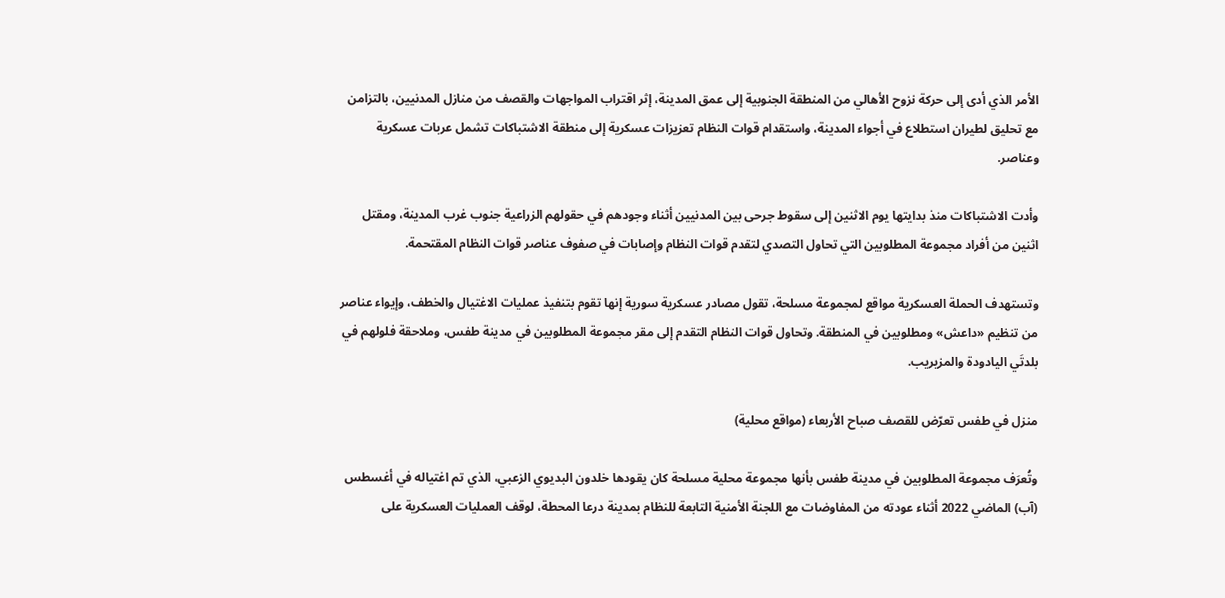الأمر الذي أدى إلى حركة نزوح الأهالي من المنطقة الجنوبية إلى عمق المدينة، إثر اقتراب المواجهات والقصف من منازل المدنيين، بالتزامن مع تحليق لطيران استطلاع في أجواء المدينة، واستقدام قوات النظام تعزيزات عسكرية إلى منطقة الاشتباكات تشمل عربات عسكرية وعناصر.

وأدت الاشتباكات منذ بدايتها يوم الاثنين إلى سقوط جرحى بين المدنيين أثناء وجودهم في حقولهم الزراعية جنوب غرب المدينة، ومقتل اثنين من أفراد مجموعة المطلوبين التي تحاول التصدي لتقدم قوات النظام وإصابات في صفوف عناصر قوات النظام المقتحمة.

وتستهدف الحملة العسكرية مواقع لمجموعة مسلحة، تقول مصادر عسكرية سورية إنها تقوم بتنفيذ عمليات الاغتيال والخطف، وإيواء عناصر من تنظيم «داعش» ومطلوبين في المنطقة. وتحاول قوات النظام التقدم إلى مقر مجموعة المطلوبين في مدينة طفس، وملاحقة فلولهم في بلدتَي اليادودة والمزيريب.

منزل في طفس تعرّض للقصف صباح الأربعاء (مواقع محلية)

وتُعرَف مجموعة المطلوبين في مدينة طفس بأنها مجموعة محلية مسلحة كان يقودها خلدون البديوي الزعبي، الذي تم اغتياله في أغسطس (آب) الماضي 2022 أثناء عودته من المفاوضات مع اللجنة الأمنية التابعة للنظام بمدينة درعا المحطة، لوقف العمليات العسكرية على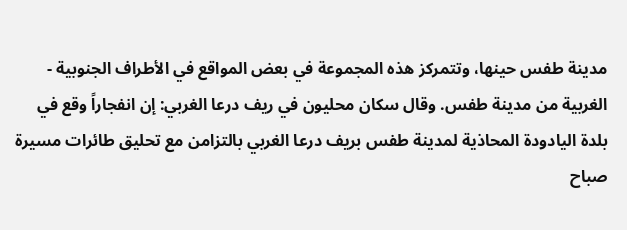مدينة طفس حينها، وتتمركز هذه المجموعة في بعض المواقع في الأطراف الجنوبية - الغربية من مدينة طفس. وقال سكان محليون في ريف درعا الغربي: إن انفجاراً وقع في بلدة اليادودة المحاذية لمدينة طفس بريف درعا الغربي بالتزامن مع تحليق طائرات مسيرة صباح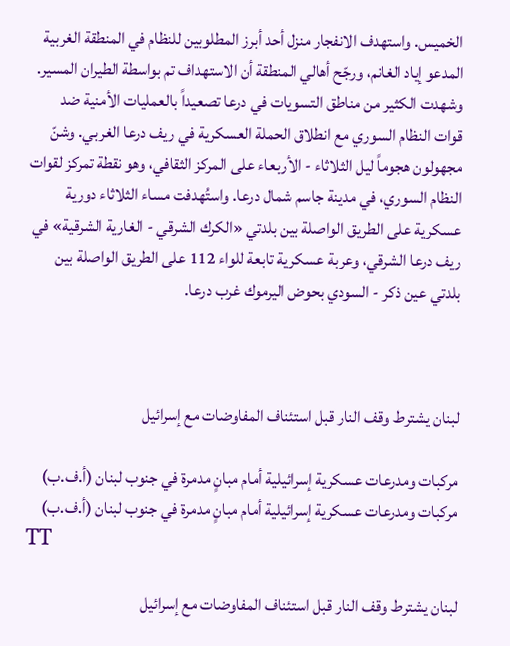الخميس. واستهدف الانفجار منزل أحد أبرز المطلوبين للنظام في المنطقة الغربية المدعو إياد الغانم، ورجّح أهالي المنطقة أن الاستهداف تم بواسطة الطيران المسير. وشهدت الكثير من مناطق التسويات في درعا تصعيداً بالعمليات الأمنية ضد قوات النظام السوري مع انطلاق الحملة العسكرية في ريف درعا الغربي. وشنّ مجهولون هجوماً ليل الثلاثاء - الأربعاء على المركز الثقافي، وهو نقطة تمركز لقوات النظام السوري، في مدينة جاسم شمال درعا. واستُهدفت مساء الثلاثاء دورية عسكرية على الطريق الواصلة بين بلدتي «الكرك الشرقي - الغارية الشرقية» في ريف درعا الشرقي، وعربة عسكرية تابعة للواء 112 على الطريق الواصلة بين بلدتي عين ذكر - السودي بحوض اليرموك غرب درعا.



لبنان يشترط وقف النار قبل استئناف المفاوضات مع إسرائيل

مركبات ومدرعات عسكرية إسرائيلية أمام مبانٍ مدمرة في جنوب لبنان (أ.ف.ب)
مركبات ومدرعات عسكرية إسرائيلية أمام مبانٍ مدمرة في جنوب لبنان (أ.ف.ب)
TT

لبنان يشترط وقف النار قبل استئناف المفاوضات مع إسرائيل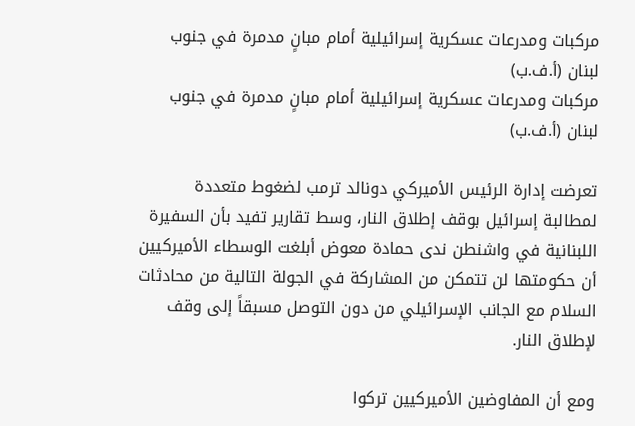مركبات ومدرعات عسكرية إسرائيلية أمام مبانٍ مدمرة في جنوب لبنان (أ.ف.ب)
مركبات ومدرعات عسكرية إسرائيلية أمام مبانٍ مدمرة في جنوب لبنان (أ.ف.ب)

تعرضت إدارة الرئيس الأميركي دونالد ترمب لضغوط متعددة لمطالبة إسرائيل بوقف إطلاق النار، وسط تقارير تفيد بأن السفيرة اللبنانية في واشنطن ندى حمادة معوض أبلغت الوسطاء الأميركيين أن حكومتها لن تتمكن من المشاركة في الجولة التالية من محادثات السلام مع الجانب الإسرائيلي من دون التوصل مسبقاً إلى وقف لإطلاق النار.

ومع أن المفاوضين الأميركيين تركوا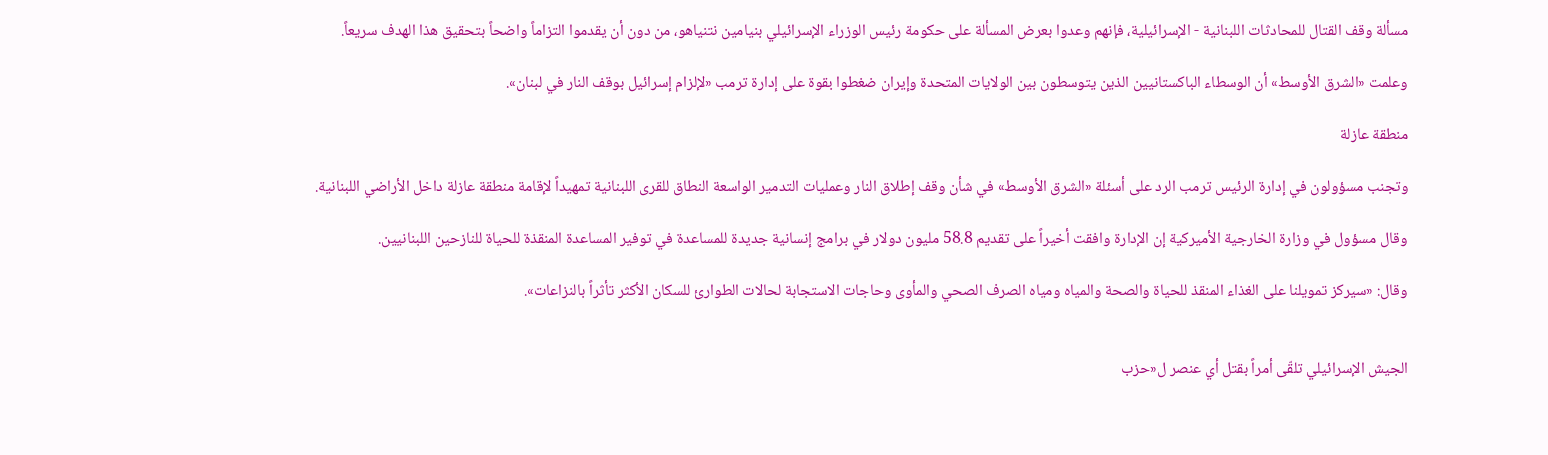مسألة وقف القتال للمحادثات اللبنانية - الإسرائيلية، فإنهم وعدوا بعرض المسألة على حكومة رئيس الوزراء الإسرائيلي بنيامين نتنياهو، من دون أن يقدموا التزاماً واضحاً بتحقيق هذا الهدف سريعاً.

وعلمت «الشرق الأوسط» أن الوسطاء الباكستانيين الذين يتوسطون بين الولايات المتحدة وإيران ضغطوا بقوة على إدارة ترمب «لإلزام إسرائيل بوقف النار في لبنان».

منطقة عازلة

وتجنب مسؤولون في إدارة الرئيس ترمب الرد على أسئلة «الشرق الأوسط» في شأن وقف إطلاق النار وعمليات التدمير الواسعة النطاق للقرى اللبنانية تمهيداً لإقامة منطقة عازلة داخل الأراضي اللبنانية.

وقال مسؤول في وزارة الخارجية الأميركية إن الإدارة وافقت أخيراً على تقديم 58.8 مليون دولار في برامج إنسانية جديدة للمساعدة في توفير المساعدة المنقذة للحياة للنازحين اللبنانيين.

وقال: «سيركز تمويلنا على الغذاء المنقذ للحياة والصحة والمياه ومياه الصرف الصحي والمأوى وحاجات الاستجابة لحالات الطوارئ للسكان الأكثر تأثراً بالنزاعات».


الجيش الإسرائيلي تلقّى أمراً بقتل أي عنصر ل«حزب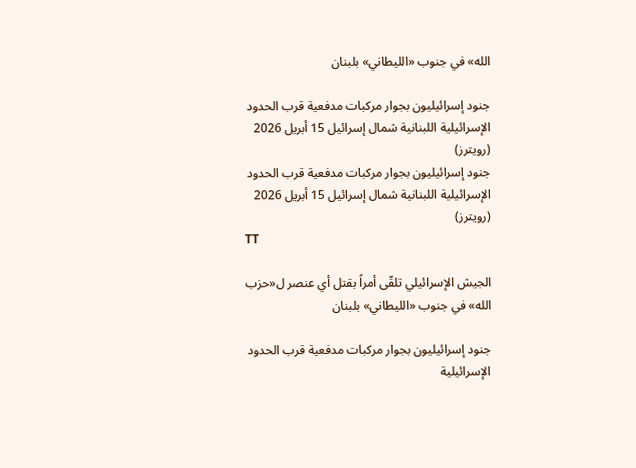الله» في جنوب «الليطاني» بلبنان

جنود إسرائيليون بجوار مركبات مدفعية قرب الحدود الإسرائيلية اللبنانية شمال إسرائيل 15 أبريل 2026 (رويترز)
جنود إسرائيليون بجوار مركبات مدفعية قرب الحدود الإسرائيلية اللبنانية شمال إسرائيل 15 أبريل 2026 (رويترز)
TT

الجيش الإسرائيلي تلقّى أمراً بقتل أي عنصر ل«حزب الله» في جنوب «الليطاني» بلبنان

جنود إسرائيليون بجوار مركبات مدفعية قرب الحدود الإسرائيلية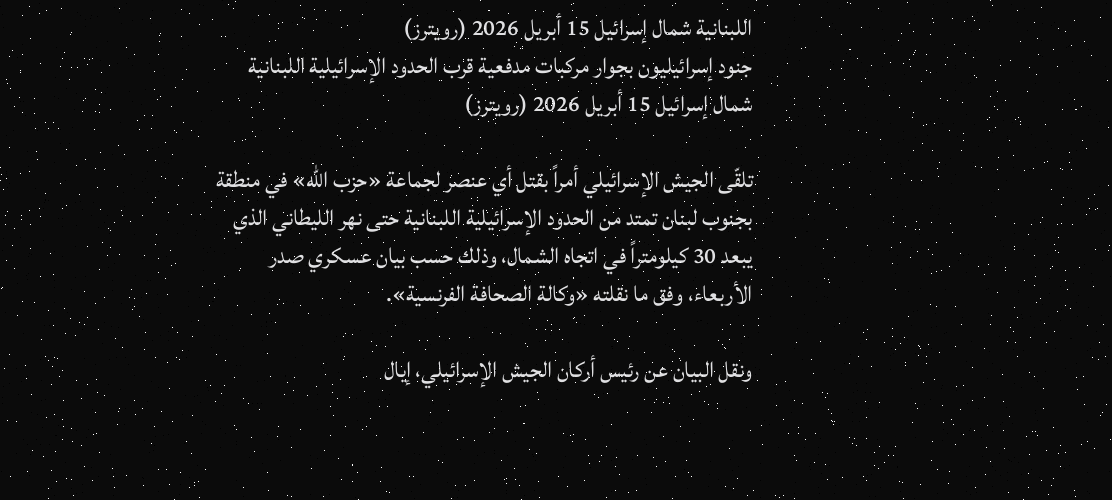اللبنانية شمال إسرائيل 15 أبريل 2026 (رويترز)
جنود إسرائيليون بجوار مركبات مدفعية قرب الحدود الإسرائيلية اللبنانية شمال إسرائيل 15 أبريل 2026 (رويترز)

تلقّى الجيش الإسرائيلي أمراً بقتل أي عنصر لجماعة «حزب الله» في منطقة بجنوب لبنان تمتد من الحدود الإسرائيلية اللبنانية حتى نهر الليطاني الذي يبعد 30 كيلومتراً في اتجاه الشمال، وذلك حسب بيان عسكري صدر الأربعاء، وفق ما نقلته «وكالة الصحافة الفرنسية».

ونقل البيان عن رئيس أركان الجيش الإسرائيلي، إيال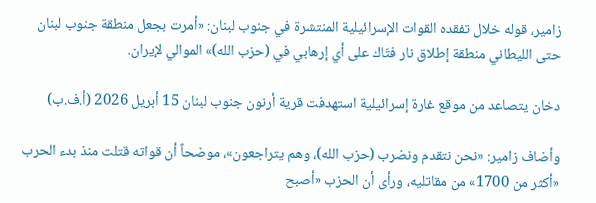زامير، قوله خلال تفقده القوات الإسرائيلية المنتشرة في جنوب لبنان: «أمرت بجعل منطقة جنوب لبنان حتى الليطاني منطقة إطلاق نار فتّاك على أي إرهابي في (حزب الله)» الموالي لإيران.

دخان يتصاعد من موقع غارة إسرائيلية استهدفت قرية أرنون جنوب لبنان 15 أبريل 2026 (أ.ف.ب)

وأضاف زامير: «نحن نتقدم ونضرب (حزب الله)، وهم يتراجعون»، موضحاً أن قواته قتلت منذ بدء الحرب «أكثر من 1700» من مقاتليه، ورأى أن الحزب «أصبح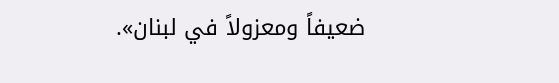ضعيفاً ومعزولاً في لبنان».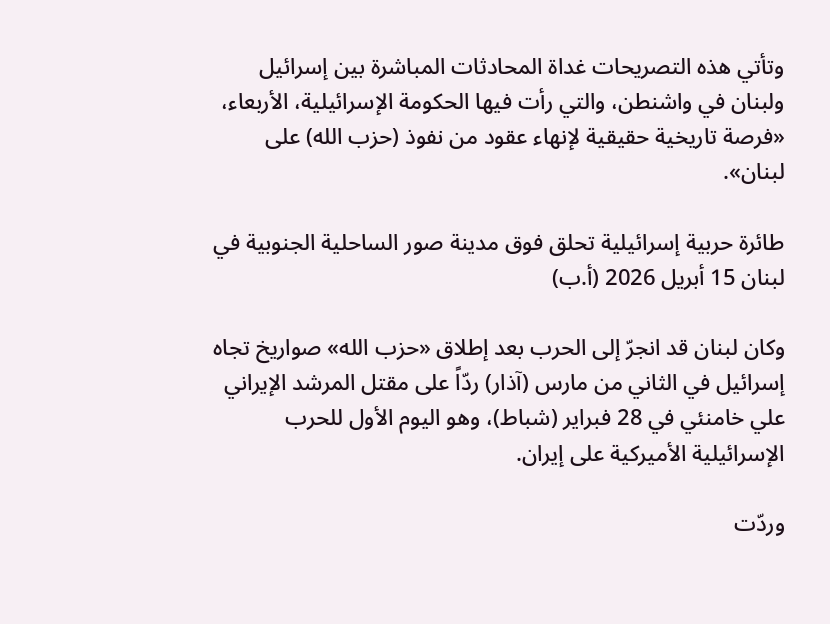وتأتي هذه التصريحات غداة المحادثات المباشرة بين إسرائيل ولبنان في واشنطن، والتي رأت فيها الحكومة الإسرائيلية، الأربعاء، «فرصة تاريخية حقيقية لإنهاء عقود من نفوذ (حزب الله) على لبنان».

طائرة حربية إسرائيلية تحلق فوق مدينة صور الساحلية الجنوبية في لبنان 15 أبريل 2026 (أ.ب)

وكان لبنان قد انجرّ إلى الحرب بعد إطلاق «حزب الله» صواريخ تجاه إسرائيل في الثاني من مارس (آذار) ردّاً على مقتل المرشد الإيراني علي خامنئي في 28 فبراير (شباط)، وهو اليوم الأول للحرب الإسرائيلية الأميركية على إيران.

وردّت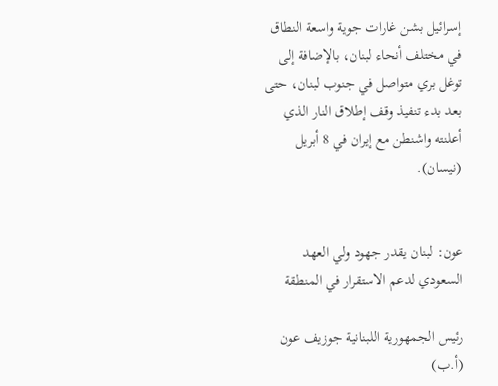إسرائيل بشن غارات جوية واسعة النطاق في مختلف أنحاء لبنان، بالإضافة إلى توغل بري متواصل في جنوب لبنان، حتى بعد بدء تنفيذ وقف إطلاق النار الذي أعلنته واشنطن مع إيران في 8 أبريل (نيسان).


عون: لبنان يقدر جهود ولي العهد السعودي لدعم الاستقرار في المنطقة

رئيس الجمهورية اللبنانية جوزيف عون (أ.ب)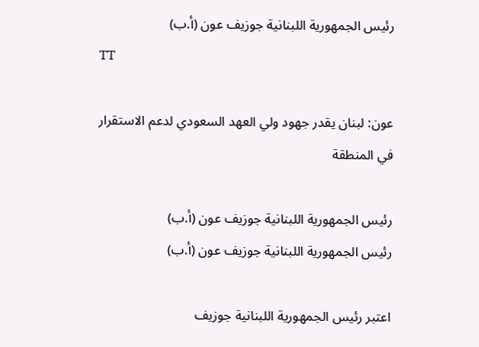رئيس الجمهورية اللبنانية جوزيف عون (أ.ب)
TT

عون: لبنان يقدر جهود ولي العهد السعودي لدعم الاستقرار في المنطقة

رئيس الجمهورية اللبنانية جوزيف عون (أ.ب)
رئيس الجمهورية اللبنانية جوزيف عون (أ.ب)

اعتبر رئيس الجمهورية اللبنانية جوزيف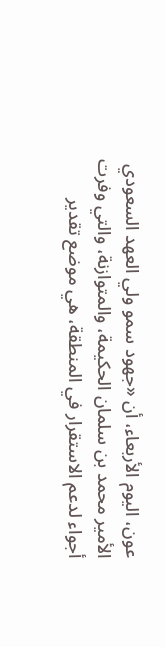عون، اليوم الأربعاء، أن «جهود سمو ولي العهد السعودي الأمير محمد بن سلمان الحكيمة، والمتوازنة، والتي وفرت أجواء لدعم الاستقرار في المنطقة، هي موضع تقدير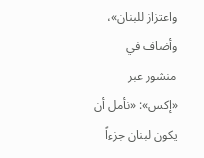واعتزاز للبنان»، وأضاف في منشور عبر «إكس»: «نأمل أن يكون لبنان جزءاً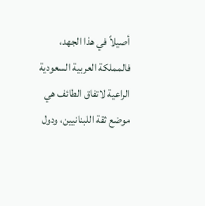أصيلاً في هذا الجهد، فالمملكة العربية السعودية الراعية لاتفاق الطائف هي موضع ثقة اللبنانيين، ودول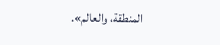المنطقة، والعالم».